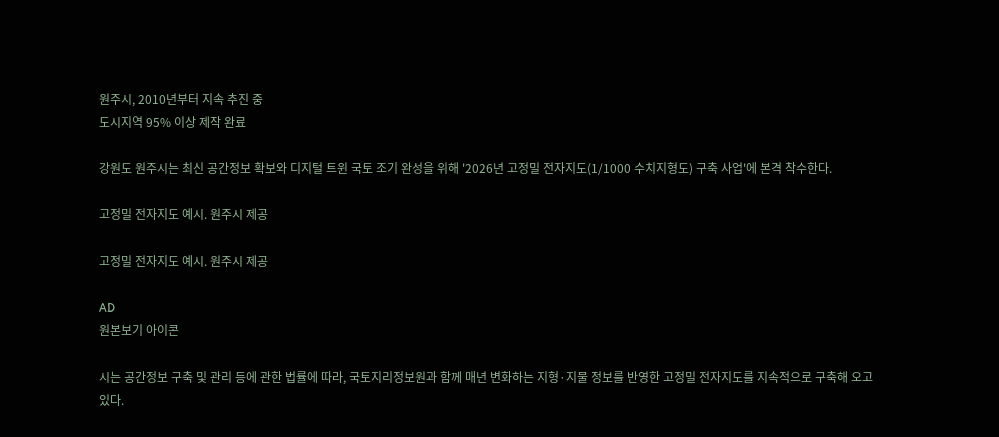원주시, 2010년부터 지속 추진 중
도시지역 95% 이상 제작 완료

강원도 원주시는 최신 공간정보 확보와 디지털 트윈 국토 조기 완성을 위해 '2026년 고정밀 전자지도(1/1000 수치지형도) 구축 사업'에 본격 착수한다.

고정밀 전자지도 예시. 원주시 제공

고정밀 전자지도 예시. 원주시 제공

AD
원본보기 아이콘

시는 공간정보 구축 및 관리 등에 관한 법률에 따라, 국토지리정보원과 함께 매년 변화하는 지형·지물 정보를 반영한 고정밀 전자지도를 지속적으로 구축해 오고 있다.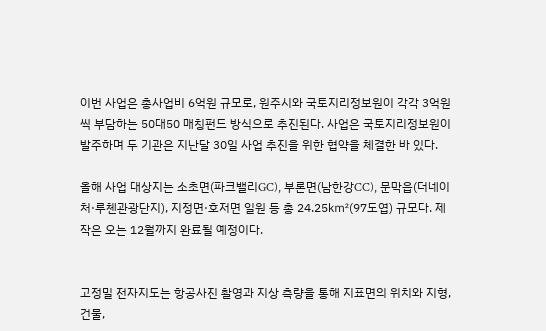이번 사업은 총사업비 6억원 규모로, 원주시와 국토지리정보원이 각각 3억원씩 부담하는 50대50 매칭펀드 방식으로 추진된다. 사업은 국토지리정보원이 발주하며 두 기관은 지난달 30일 사업 추진을 위한 협약을 체결한 바 있다.

올해 사업 대상지는 소초면(파크밸리GC), 부론면(남한강CC), 문막읍(더네이처·루첸관광단지), 지정면·호저면 일원 등 총 24.25㎢(97도엽) 규모다. 제작은 오는 12월까지 완료될 예정이다.


고정밀 전자지도는 항공사진 촬영과 지상 측량을 통해 지표면의 위치와 지형, 건물,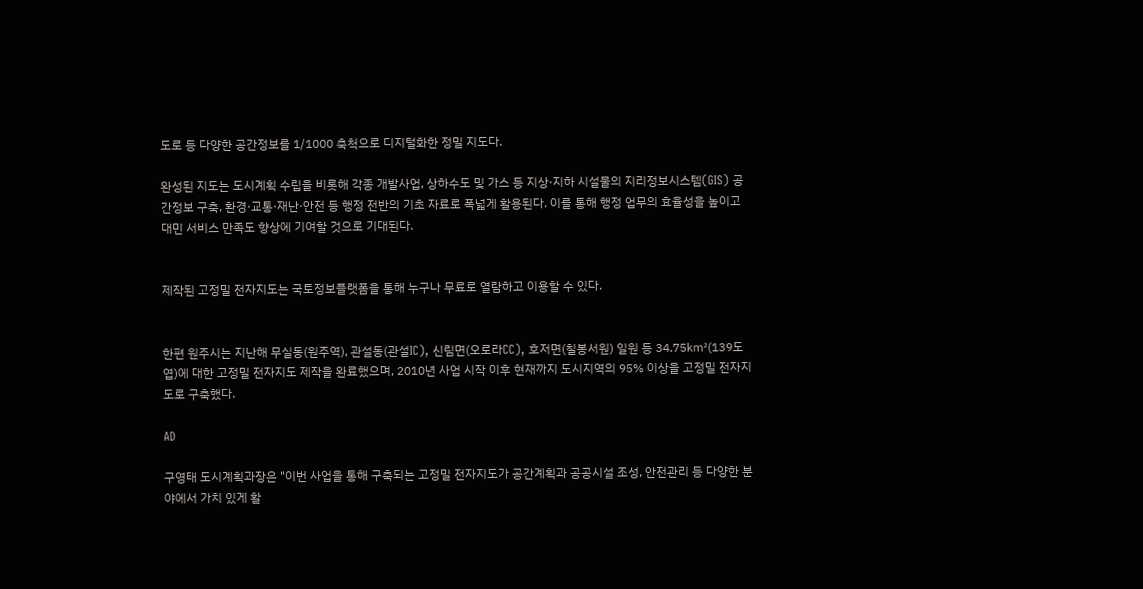도로 등 다양한 공간정보를 1/1000 축척으로 디지털화한 정밀 지도다.

완성된 지도는 도시계획 수립을 비롯해 각종 개발사업, 상하수도 및 가스 등 지상·지하 시설물의 지리정보시스템(GIS) 공간정보 구축, 환경·교통·재난·안전 등 행정 전반의 기초 자료로 폭넓게 활용된다. 이를 통해 행정 업무의 효율성을 높이고 대민 서비스 만족도 향상에 기여할 것으로 기대된다.


제작된 고정밀 전자지도는 국토정보플랫폼을 통해 누구나 무료로 열람하고 이용할 수 있다.


한편 원주시는 지난해 무실동(원주역), 관설동(관설IC), 신림면(오로라CC), 호저면(칠봉서원) 일원 등 34.75㎢(139도엽)에 대한 고정밀 전자지도 제작을 완료했으며, 2010년 사업 시작 이후 현재까지 도시지역의 95% 이상을 고정밀 전자지도로 구축했다.

AD

구영태 도시계획과장은 "이번 사업을 통해 구축되는 고정밀 전자지도가 공간계획과 공공시설 조성, 안전관리 등 다양한 분야에서 가치 있게 활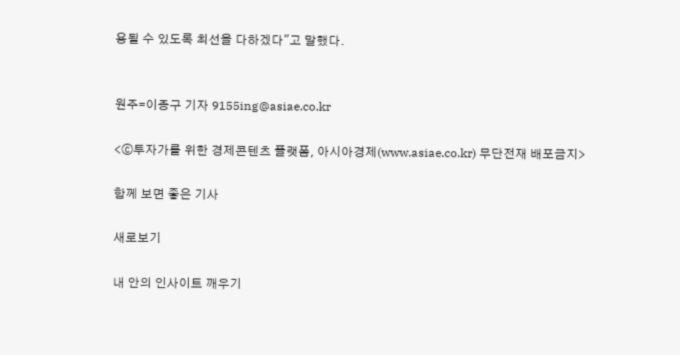용될 수 있도록 최선을 다하겠다"고 말했다.


원주=이종구 기자 9155ing@asiae.co.kr

<ⓒ투자가를 위한 경제콘텐츠 플랫폼, 아시아경제(www.asiae.co.kr) 무단전재 배포금지>

함께 보면 좋은 기사

새로보기

내 안의 인사이트 깨우기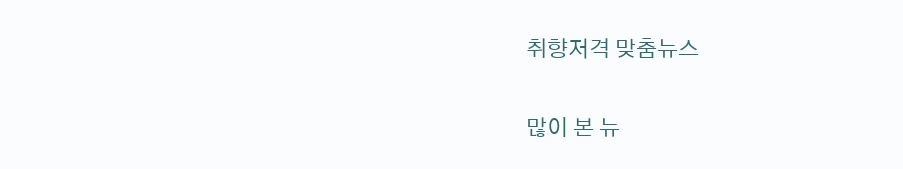취향저격 맞춤뉴스

많이 본 뉴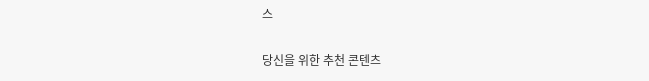스

당신을 위한 추천 콘텐츠